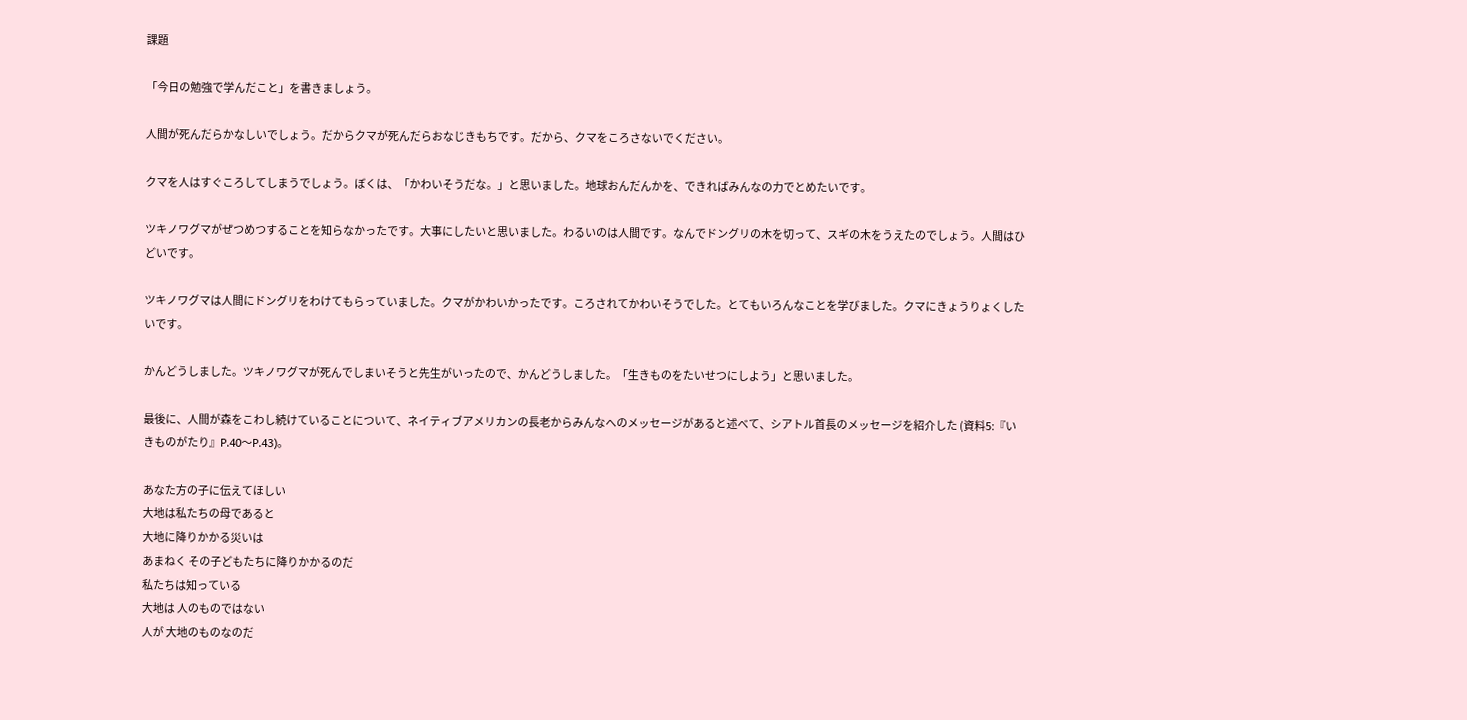課題

「今日の勉強で学んだこと」を書きましょう。

人間が死んだらかなしいでしょう。だからクマが死んだらおなじきもちです。だから、クマをころさないでください。

クマを人はすぐころしてしまうでしょう。ぼくは、「かわいそうだな。」と思いました。地球おんだんかを、できればみんなの力でとめたいです。

ツキノワグマがぜつめつすることを知らなかったです。大事にしたいと思いました。わるいのは人間です。なんでドングリの木を切って、スギの木をうえたのでしょう。人間はひどいです。

ツキノワグマは人間にドングリをわけてもらっていました。クマがかわいかったです。ころされてかわいそうでした。とてもいろんなことを学びました。クマにきょうりょくしたいです。

かんどうしました。ツキノワグマが死んでしまいそうと先生がいったので、かんどうしました。「生きものをたいせつにしよう」と思いました。

最後に、人間が森をこわし続けていることについて、ネイティブアメリカンの長老からみんなへのメッセージがあると述べて、シアトル首長のメッセージを紹介した (資料5:『いきものがたり』P.40〜P.43)。

あなた方の子に伝えてほしい
大地は私たちの母であると
大地に降りかかる災いは
あまねく その子どもたちに降りかかるのだ
私たちは知っている
大地は 人のものではない
人が 大地のものなのだ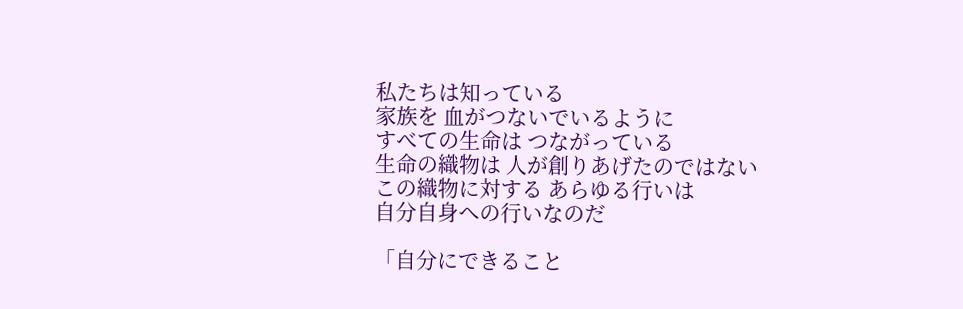私たちは知っている
家族を 血がつないでいるように
すべての生命は つながっている
生命の織物は 人が創りあげたのではない
この織物に対する あらゆる行いは
自分自身への行いなのだ

「自分にできること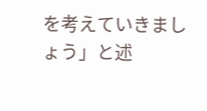を考えていきましょう」と述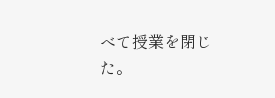べて授業を閉じた。